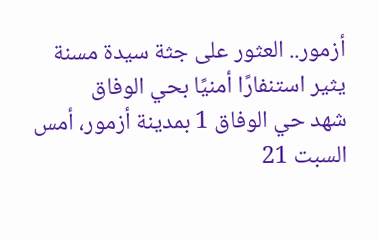أزمور.. العثور على جثة سيدة مسنة يثير استنفارًا أمنيًا بحي الوفاق
شهد حي الوفاق 1 بمدينة أزمور، أمس السبت 21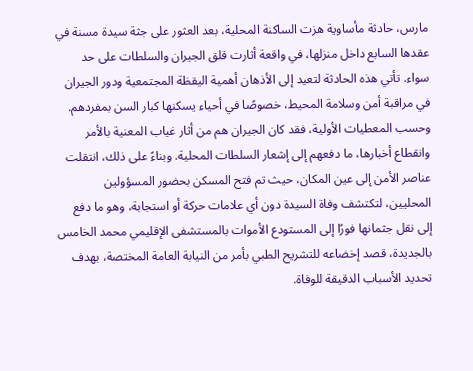مارس، حادثة مأساوية هزت الساكنة المحلية، بعد العثور على جثة سيدة مسنة في عقدها السابع داخل منزلها، في واقعة أثارت قلق الجيران والسلطات على حد سواء. تأتي هذه الحادثة لتعيد إلى الأذهان أهمية اليقظة المجتمعية ودور الجيران في مراقبة أمن وسلامة المحيط، خصوصًا في أحياء يسكنها كبار السن بمفردهم.
وحسب المعطيات الأولية، فقد كان الجيران هم من أثار غياب المعنية بالأمر وانقطاع أخبارها، ما دفعهم إلى إشعار السلطات المحلية. وبناءً على ذلك، انتقلت عناصر الأمن إلى عين المكان، حيث تم فتح المسكن بحضور المسؤولين المحليين، لتكتشف وفاة السيدة دون أي علامات حركة أو استجابة، وهو ما دفع إلى نقل جثمانها فورًا إلى المستودع الأموات بالمستشفى الإقليمي محمد الخامس بالجديدة، قصد إخضاعه للتشريح الطبي بأمر من النيابة العامة المختصة، بهدف تحديد الأسباب الدقيقة للوفاة.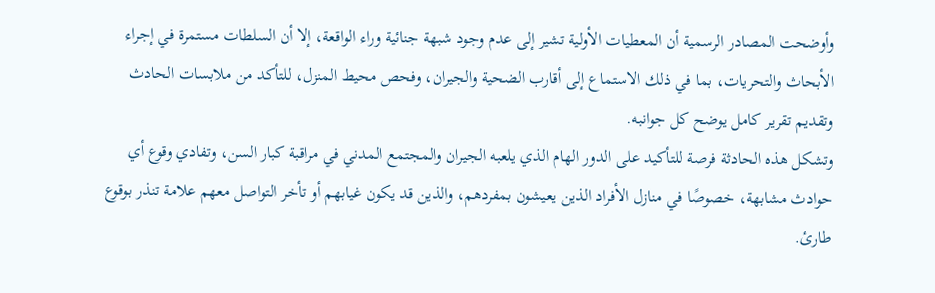وأوضحت المصادر الرسمية أن المعطيات الأولية تشير إلى عدم وجود شبهة جنائية وراء الواقعة، إلا أن السلطات مستمرة في إجراء الأبحاث والتحريات، بما في ذلك الاستماع إلى أقارب الضحية والجيران، وفحص محيط المنزل، للتأكد من ملابسات الحادث وتقديم تقرير كامل يوضح كل جوانبه.
وتشكل هذه الحادثة فرصة للتأكيد على الدور الهام الذي يلعبه الجيران والمجتمع المدني في مراقبة كبار السن، وتفادي وقوع أي حوادث مشابهة، خصوصًا في منازل الأفراد الذين يعيشون بمفردهم، والذين قد يكون غيابهم أو تأخر التواصل معهم علامة تنذر بوقوع طارئ.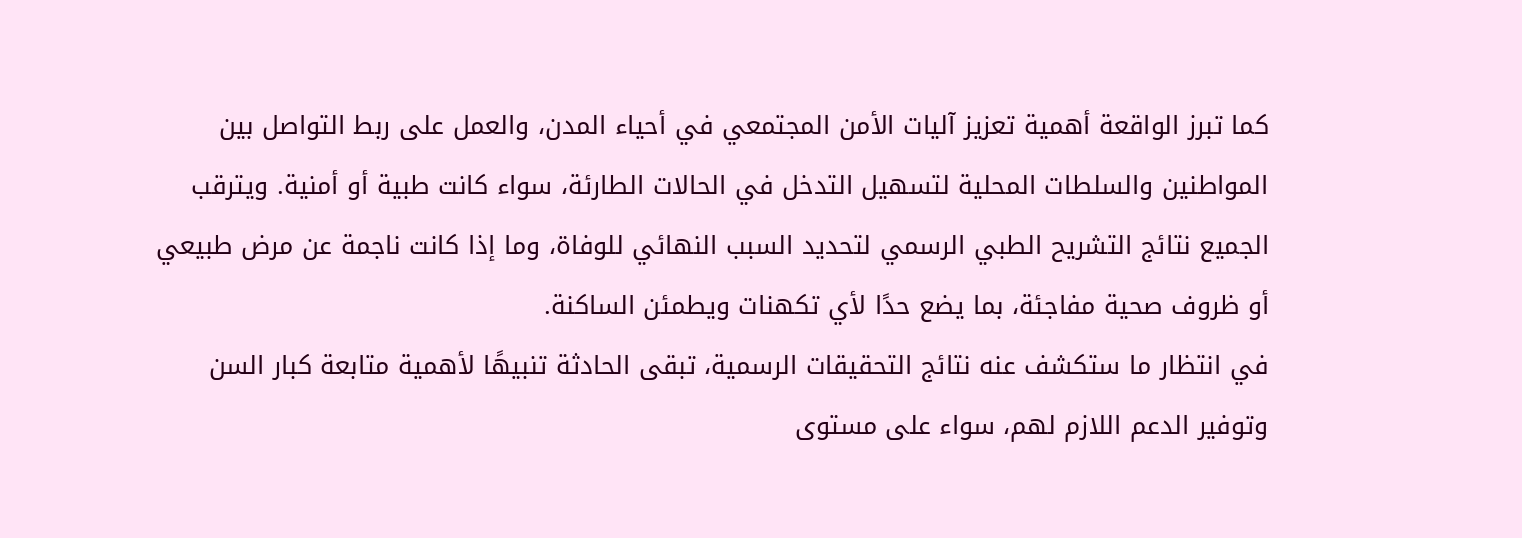كما تبرز الواقعة أهمية تعزيز آليات الأمن المجتمعي في أحياء المدن، والعمل على ربط التواصل بين المواطنين والسلطات المحلية لتسهيل التدخل في الحالات الطارئة، سواء كانت طبية أو أمنية. ويترقب الجميع نتائج التشريح الطبي الرسمي لتحديد السبب النهائي للوفاة، وما إذا كانت ناجمة عن مرض طبيعي أو ظروف صحية مفاجئة، بما يضع حدًا لأي تكهنات ويطمئن الساكنة.
في انتظار ما ستكشف عنه نتائج التحقيقات الرسمية، تبقى الحادثة تنبيهًا لأهمية متابعة كبار السن وتوفير الدعم اللازم لهم، سواء على مستوى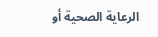الرعاية الصحية أو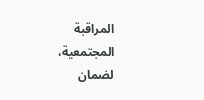المراقبة المجتمعية، لضمان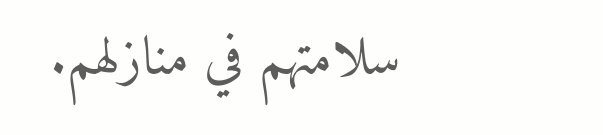سلامتهم في منازلهم.